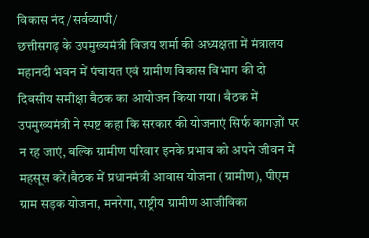विकास नंद/सर्वव्यापी/
छत्तीसगढ़ के उपमुख्यमंत्री विजय शर्मा की अध्यक्षता में मंत्रालय महानदी भवन में पंचायत एवं ग्रामीण विकास विभाग की दो दिवसीय समीक्षा बैठक का आयोजन किया गया। बैठक में उपमुख्यमंत्री ने स्पष्ट कहा कि सरकार की योजनाएं सिर्फ कागज़ों पर न रह जाएं, बल्कि ग्रामीण परिवार इनके प्रभाव को अपने जीवन में महसूस करें।बैठक में प्रधानमंत्री आवास योजना (ग्रामीण), पीएम ग्राम सड़क योजना, मनरेगा, राष्ट्रीय ग्रामीण आजीविका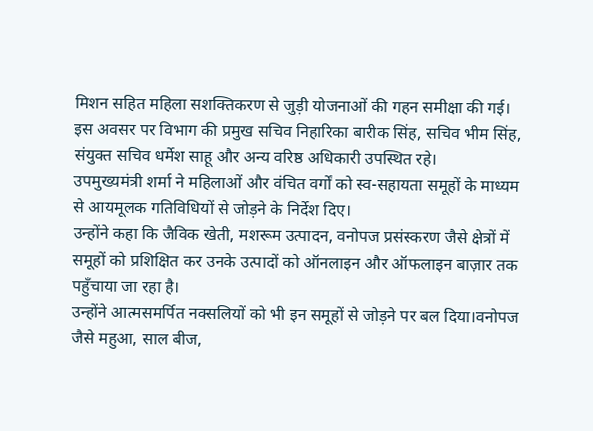मिशन सहित महिला सशक्तिकरण से जुड़ी योजनाओं की गहन समीक्षा की गई।
इस अवसर पर विभाग की प्रमुख सचिव निहारिका बारीक सिंह, सचिव भीम सिंह, संयुक्त सचिव धर्मेश साहू और अन्य वरिष्ठ अधिकारी उपस्थित रहे।
उपमुख्यमंत्री शर्मा ने महिलाओं और वंचित वर्गों को स्व-सहायता समूहों के माध्यम से आयमूलक गतिविधियों से जोड़ने के निर्देश दिए।
उन्होंने कहा कि जैविक खेती, मशरूम उत्पादन, वनोपज प्रसंस्करण जैसे क्षेत्रों में समूहों को प्रशिक्षित कर उनके उत्पादों को ऑनलाइन और ऑफलाइन बाज़ार तक पहुँचाया जा रहा है।
उन्होंने आत्मसमर्पित नक्सलियों को भी इन समूहों से जोड़ने पर बल दिया।वनोपज जैसे महुआ, साल बीज,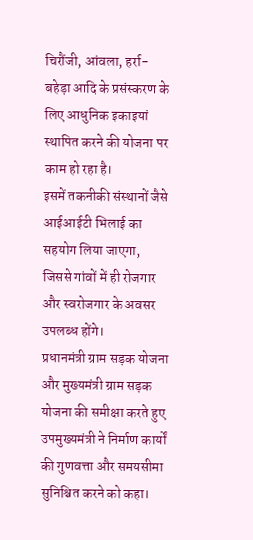चिरौंजी, आंवला, हर्रा-बहेड़ा आदि के प्रसंस्करण के लिए आधुनिक इकाइयां स्थापित करने की योजना पर काम हो रहा है।
इसमें तकनीकी संस्थानों जैसे आईआईटी भिलाई का सहयोग लिया जाएगा, जिससे गांवों में ही रोजगार और स्वरोजगार के अवसर उपलब्ध होंगे।
प्रधानमंत्री ग्राम सड़क योजना और मुख्यमंत्री ग्राम सड़क योजना की समीक्षा करते हुए उपमुख्यमंत्री ने निर्माण कार्यों की गुणवत्ता और समयसीमा सुनिश्चित करने को कहा।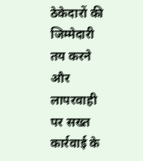ठेकेदारों की जिम्मेदारी तय करने और लापरवाही पर सख्त कार्रवाई के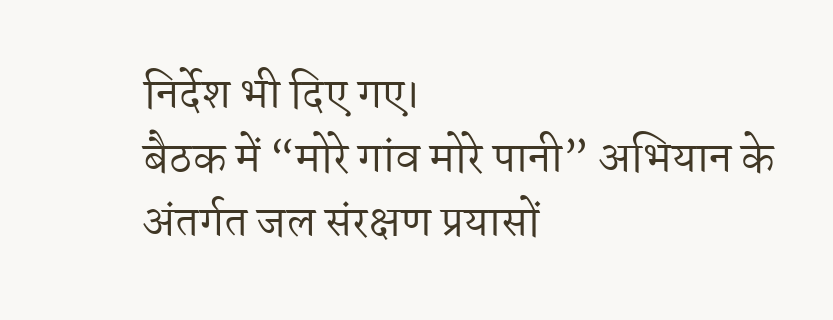निर्देश भी दिए गए।
बैठक में “मोरे गांव मोरे पानी” अभियान के अंतर्गत जल संरक्षण प्रयासों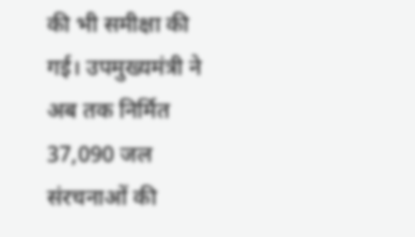की भी समीक्षा की गई। उपमुख्यमंत्री ने अब तक निर्मित 37,090 जल संरचनाओं की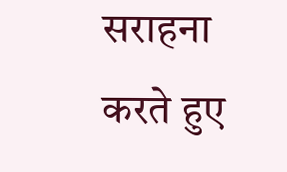सराहना करते हुए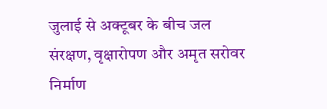जुलाई से अक्टूबर के बीच जल संरक्षण, वृक्षारोपण और अमृत सरोवर निर्माण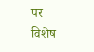पर विशेष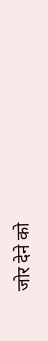जोर देने को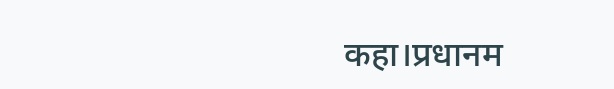कहा।प्रधानम